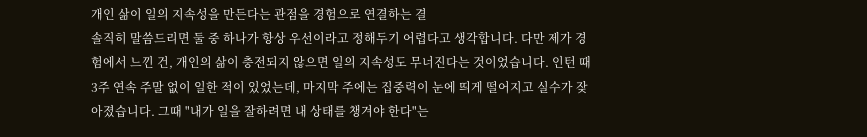개인 삶이 일의 지속성을 만든다는 관점을 경험으로 연결하는 결
솔직히 말씀드리면 둘 중 하나가 항상 우선이라고 정해두기 어렵다고 생각합니다. 다만 제가 경험에서 느낀 건, 개인의 삶이 충전되지 않으면 일의 지속성도 무너진다는 것이었습니다. 인턴 때 3주 연속 주말 없이 일한 적이 있었는데, 마지막 주에는 집중력이 눈에 띄게 떨어지고 실수가 잦아졌습니다. 그때 "내가 일을 잘하려면 내 상태를 챙겨야 한다"는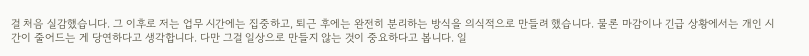걸 처음 실감했습니다. 그 이후로 저는 업무 시간에는 집중하고, 퇴근 후에는 완전히 분리하는 방식을 의식적으로 만들려 했습니다. 물론 마감이나 긴급 상황에서는 개인 시간이 줄어드는 게 당연하다고 생각합니다. 다만 그걸 일상으로 만들지 않는 것이 중요하다고 봅니다. 일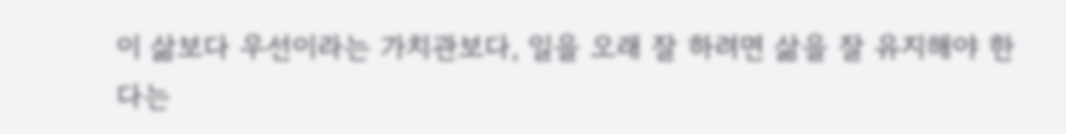이 삶보다 우선이라는 가치관보다, 일을 오래 잘 하려면 삶을 잘 유지해야 한다는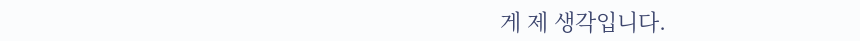게 제 생각입니다.